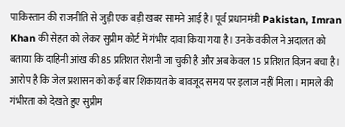पाकिस्तान की राजनीति से जुड़ी एक बड़ी खबर सामने आई है। पूर्व प्रधानमंत्री Pakistan, Imran Khan की सेहत को लेकर सुप्रीम कोर्ट में गंभीर दावा किया गया है। उनके वकील ने अदालत को बताया कि दाहिनी आंख की 85 प्रतिशत रोशनी जा चुकी है और अब केवल 15 प्रतिशत विज़न बचा है। आरोप है कि जेल प्रशासन को कई बार शिकायत के बावजूद समय पर इलाज नहीं मिला। मामले की गंभीरता को देखते हुए सुप्रीम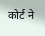कोर्ट ने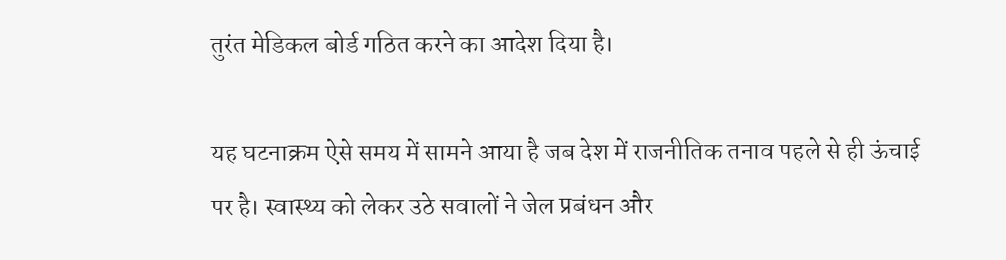तुरंत मेडिकल बोर्ड गठित करने का आदेश दिया है।

यह घटनाक्रम ऐसे समय में सामने आया है जब देश में राजनीतिक तनाव पहले से ही ऊंचाई पर है। स्वास्थ्य को लेकर उठे सवालों ने जेल प्रबंधन और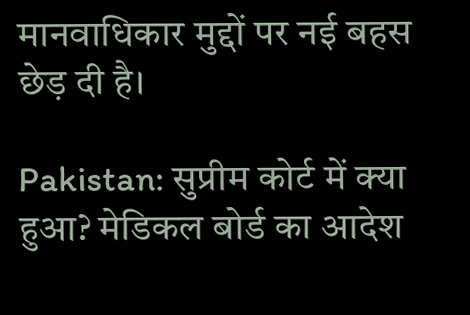मानवाधिकार मुद्दों पर नई बहस छेड़ दी है।

Pakistan: सुप्रीम कोर्ट में क्या हुआ? मेडिकल बोर्ड का आदेश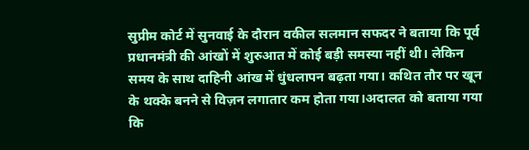सुप्रीम कोर्ट में सुनवाई के दौरान वकील सलमान सफदर ने बताया कि पूर्व प्रधानमंत्री की आंखों में शुरुआत में कोई बड़ी समस्या नहीं थी। लेकिन समय के साथ दाहिनी आंख में धुंधलापन बढ़ता गया। कथित तौर पर खून के थक्के बनने से विज़न लगातार कम होता गया।अदालत को बताया गया कि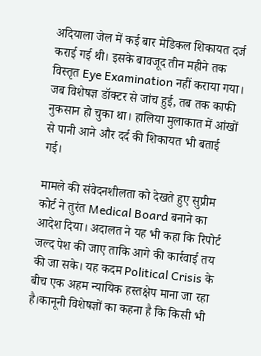अदियाला जेल में कई बार मेडिकल शिकायत दर्ज कराई गई थी। इसके बावजूद तीन महीने तक विस्तृत Eye Examination नहीं कराया गया। जब विशेषज्ञ डॉक्टर से जांच हुई, तब तक काफी नुकसान हो चुका था। हालिया मुलाकात में आंखों से पानी आने और दर्द की शिकायत भी बताई गई।

मामले की संवेदनशीलता को देखते हुए सुप्रीम कोर्ट ने तुरंत Medical Board बनाने का आदेश दिया। अदालत ने यह भी कहा कि रिपोर्ट जल्द पेश की जाए ताकि आगे की कार्रवाई तय की जा सके। यह कदम Political Crisis के बीच एक अहम न्यायिक हस्तक्षेप माना जा रहा है।कानूनी विशेषज्ञों का कहना है कि किसी भी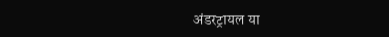अंडरट्रायल या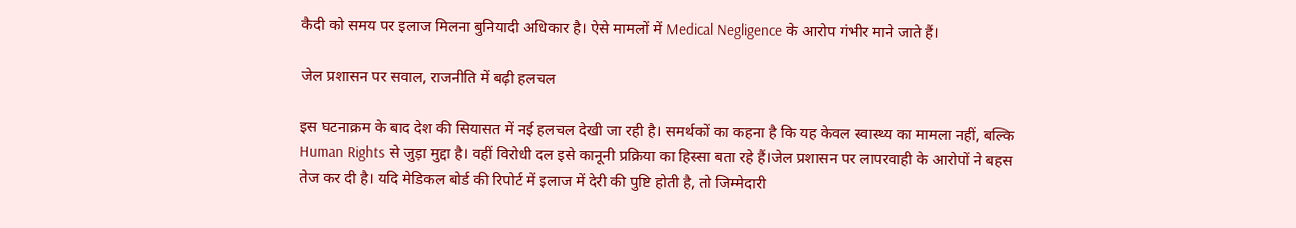कैदी को समय पर इलाज मिलना बुनियादी अधिकार है। ऐसे मामलों में Medical Negligence के आरोप गंभीर माने जाते हैं।

जेल प्रशासन पर सवाल, राजनीति में बढ़ी हलचल

इस घटनाक्रम के बाद देश की सियासत में नई हलचल देखी जा रही है। समर्थकों का कहना है कि यह केवल स्वास्थ्य का मामला नहीं, बल्कि Human Rights से जुड़ा मुद्दा है। वहीं विरोधी दल इसे कानूनी प्रक्रिया का हिस्सा बता रहे हैं।जेल प्रशासन पर लापरवाही के आरोपों ने बहस तेज कर दी है। यदि मेडिकल बोर्ड की रिपोर्ट में इलाज में देरी की पुष्टि होती है, तो जिम्मेदारी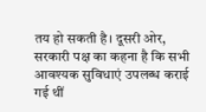तय हो सकती है। दूसरी ओर, सरकारी पक्ष का कहना है कि सभी आवश्यक सुविधाएं उपलब्ध कराई गई थीं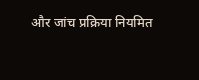और जांच प्रक्रिया नियमित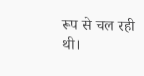रूप से चल रही थी।